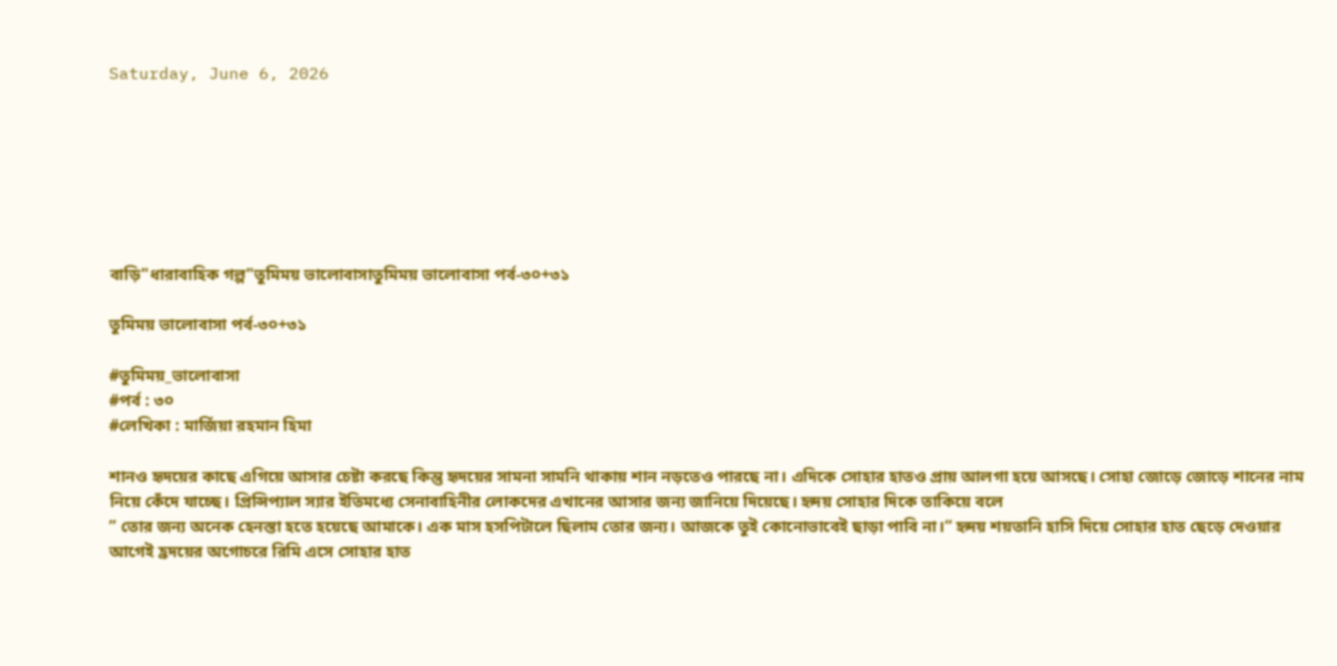Saturday, June 6, 2026







বাড়ি"ধারাবাহিক গল্প"তুমিময় ভালোবাসাতুমিময় ভালোবাসা পর্ব-৩০+৩১

তুমিময় ভালোবাসা পর্ব-৩০+৩১

#তুমিময়_ভালোবাসা
#পর্ব : ৩০
#লেখিকা : মার্জিয়া রহমান হিমা

শানও হৃদয়ের কাছে এগিয়ে আসার চেষ্টা করছে কিন্তু হৃদয়ের সামনা সামনি থাকায় শান নড়তেও পারছে না। এদিকে সোহার হাতও প্রায় আলগা হয়ে আসছে। সোহা জোড়ে জোড়ে শানের নাম নিয়ে কেঁদে যাচ্ছে। প্রিন্সিপ্যাল স্যার ইতিমধ্যে সেনাবাহিনীর লোকদের এখানের আসার জন্য জানিয়ে দিয়েছে। হৃদয় সোহার দিকে তাকিয়ে বলে
” তোর জন্য অনেক হেনস্তা হতে হয়েছে আমাকে। এক মাস হসপিটালে ছিলাম তোর জন্য। আজকে তুই কোনোভাবেই ছাড়া পাবি না।” হৃদয় শয়তানি হাসি দিয়ে সোহার হাত ছেড়ে দেওয়ার আগেই হ্রদয়ের অগোচরে রিমি এসে সোহার হাত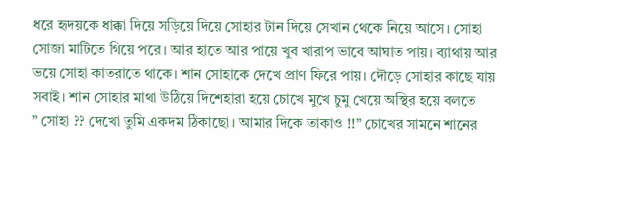ধরে হৃদয়কে ধাক্কা দিয়ে সড়িয়ে দিয়ে সোহার টান দিয়ে সেখান থেকে নিয়ে আসে। সোহা সোজা মাটিতে গিয়ে পরে। আর হাতে আর পায়ে খুব খারাপ ভাবে আঘাত পায়। ব্যাথায় আর ভয়ে সোহা কাতরাতে থাকে। শান সোহাকে দেখে প্রাণ ফিরে পায়। দৌড়ে সোহার কাছে যায় সবাই। শান সোহার মাথা উঠিয়ে দিশেহারা হয়ে চোখে মুখে চুমু খেয়ে অস্থির হয়ে বলতে
” সোহা ?? দেখো তুমি একদম ঠিকাছো। আমার দিকে তাকাও !!” চোখের সামনে শানের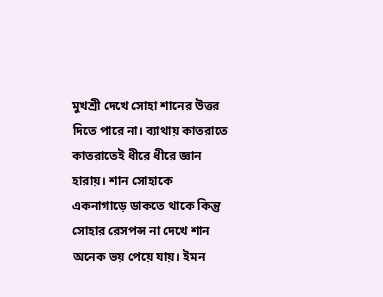মুখশ্রী দেখে সোহা শানের উত্তর দিতে পারে না। ব্যাথায় কাতরাতে কাতরাতেই ধীরে ধীরে জ্ঞান হারায়। শান সোহাকে একনাগাড়ে ডাকতে থাকে কিন্তু সোহার রেসপন্স না দেখে শান অনেক ভয় পেয়ে যায়। ইমন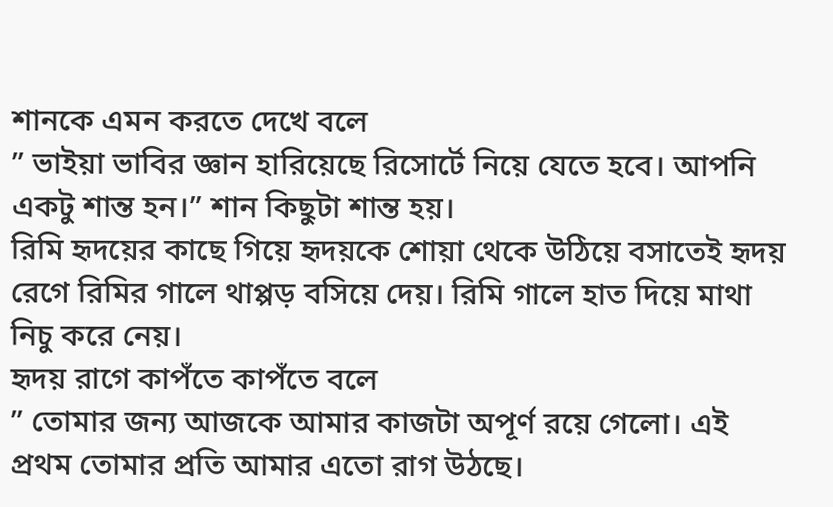শানকে এমন করতে দেখে বলে
” ভাইয়া ভাবির জ্ঞান হারিয়েছে রিসোর্টে নিয়ে যেতে হবে। আপনি একটু শান্ত হন।” শান কিছুটা শান্ত হয়।
রিমি হৃদয়ের কাছে গিয়ে হৃদয়কে শোয়া থেকে উঠিয়ে বসাতেই হৃদয় রেগে রিমির গালে থাপ্পড় বসিয়ে দেয়। রিমি গালে হাত দিয়ে মাথা নিচু করে নেয়।
হৃদয় রাগে কাপঁতে কাপঁতে বলে
” তোমার জন্য আজকে আমার কাজটা অপূর্ণ রয়ে গেলো। এই প্রথম তোমার প্রতি আমার এতো রাগ উঠছে।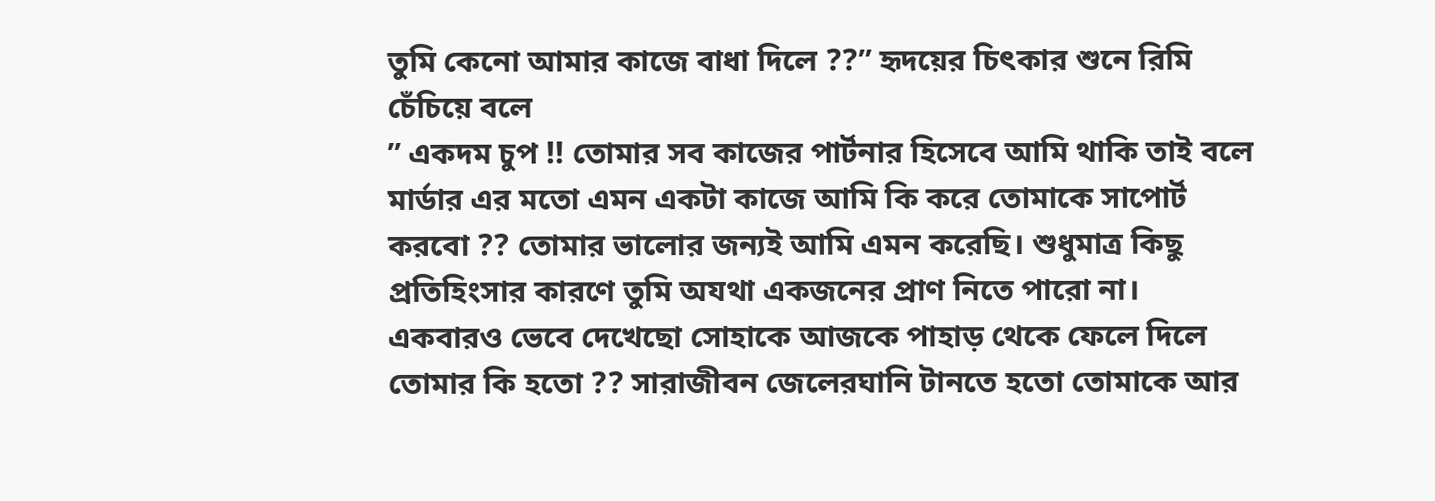তুমি কেনো আমার কাজে বাধা দিলে ??” হৃদয়ের চিৎকার শুনে রিমি চেঁচিয়ে বলে
” একদম চুপ !! তোমার সব কাজের পার্টনার হিসেবে আমি থাকি তাই বলে মার্ডার এর মতো এমন একটা কাজে আমি কি করে তোমাকে সাপোর্ট করবো ?? তোমার ভালোর জন্যই আমি এমন করেছি। শুধুমাত্র কিছু প্রতিহিংসার কারণে তুমি অযথা একজনের প্রাণ নিতে পারো না। একবারও ভেবে দেখেছো সোহাকে আজকে পাহাড় থেকে ফেলে দিলে তোমার কি হতো ?? সারাজীবন জেলেরঘানি টানতে হতো তোমাকে আর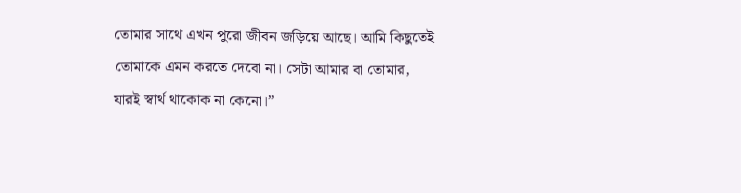তোমার সাথে এখন পুরো জীবন জড়িয়ে আছে। আমি কিছুতেই তোমাকে এমন করতে দেবো না। সেটা আমার বা তোমার, যারই স্বার্থ থাকোক না কেনো।”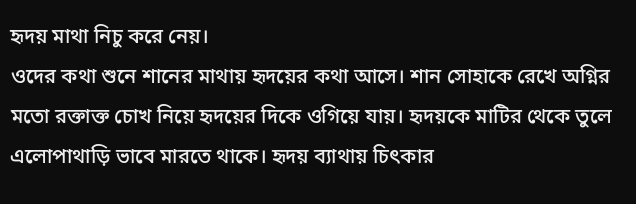হৃদয় মাথা নিচু করে নেয়।
ওদের কথা শুনে শানের মাথায় হৃদয়ের কথা আসে। শান সোহাকে রেখে অগ্নির মতো রক্তাক্ত চোখ নিয়ে হৃদয়ের দিকে ওগিয়ে যায়। হৃদয়কে মাটির থেকে তুলে এলোপাথাড়ি ভাবে মারতে থাকে। হৃদয় ব্যাথায় চিৎকার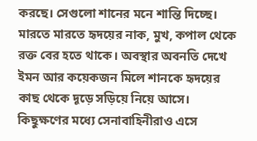করছে। সেগুলো শানের মনে শান্তি দিচ্ছে। মারতে মারতে হৃদয়ের নাক, মুখ, কপাল থেকে রক্ত বের হতে থাকে। অবস্থার অবনতি দেখে ইমন আর কয়েকজন মিলে শানকে হৃদয়ের কাছ থেকে দূড়ে সড়িয়ে নিয়ে আসে। কিছুক্ষণের মধ্যে সেনাবাহিনীরাও এসে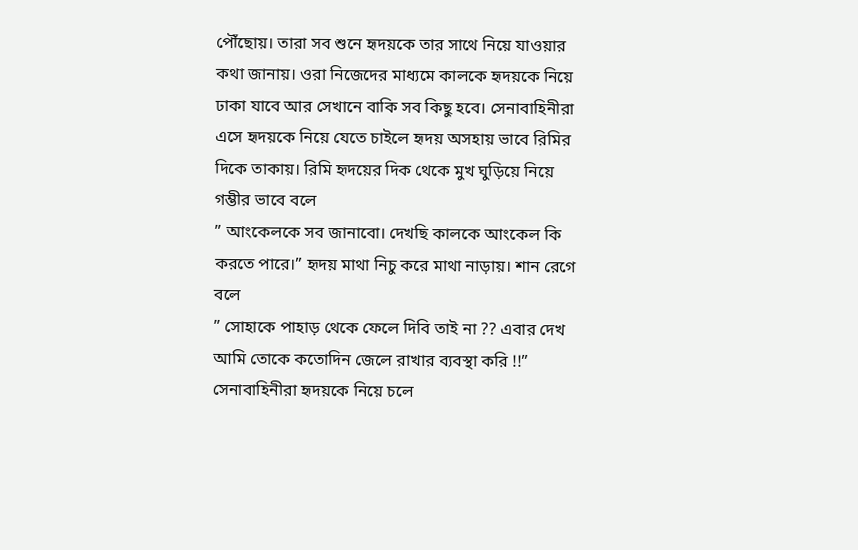পৌঁছোয়। তারা সব শুনে হৃদয়কে তার সাথে নিয়ে যাওয়ার কথা জানায়। ওরা নিজেদের মাধ্যমে কালকে হৃদয়কে নিয়ে ঢাকা যাবে আর সেখানে বাকি সব কিছু হবে। সেনাবাহিনীরা এসে হৃদয়কে নিয়ে যেতে চাইলে হৃদয় অসহায় ভাবে রিমির দিকে তাকায়। রিমি হৃদয়ের দিক থেকে মুখ ঘুড়িয়ে নিয়ে গম্ভীর ভাবে বলে
” আংকেলকে সব জানাবো। দেখছি কালকে আংকেল কি করতে পারে।” হৃদয় মাথা নিচু করে মাথা নাড়ায়। শান রেগে বলে
” সোহাকে পাহাড় থেকে ফেলে দিবি তাই না ?? এবার দেখ আমি তোকে কতোদিন জেলে রাখার ব্যবস্থা করি !!” সেনাবাহিনীরা হৃদয়কে নিয়ে চলে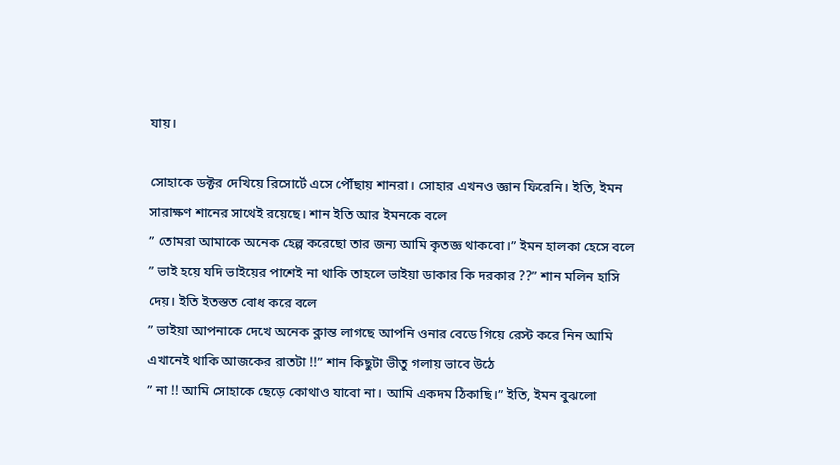যায়।

সোহাকে ডক্টর দেখিয়ে রিসোর্টে এসে পৌঁছায় শানরা। সোহার এখনও জ্ঞান ফিরেনি। ইতি, ইমন সারাক্ষণ শানের সাথেই রয়েছে। শান ইতি আর ইমনকে বলে
” তোমরা আমাকে অনেক হেল্প করেছো তার জন্য আমি কৃতজ্ঞ থাকবো।” ইমন হালকা হেসে বলে
” ভাই হয়ে যদি ভাইয়ের পাশেই না থাকি তাহলে ভাইয়া ডাকার কি দরকার ??” শান মলিন হাসি দেয়। ইতি ইতস্তত বোধ করে বলে
” ভাইয়া আপনাকে দেখে অনেক ক্লান্ত লাগছে আপনি ওনার বেডে গিয়ে রেস্ট করে নিন আমি এখানেই থাকি আজকের রাতটা !!” শান কিছুটা ভীতু গলায় ভাবে উঠে
” না !! আমি সোহাকে ছেড়ে কোথাও যাবো না। আমি একদম ঠিকাছি।” ইতি, ইমন বুঝলো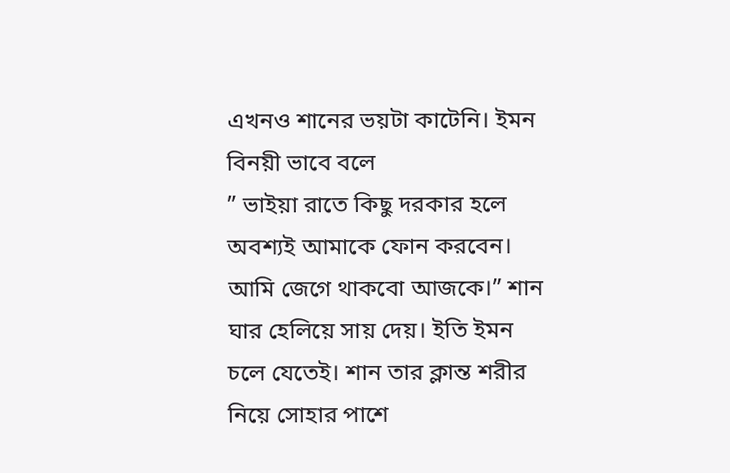এখনও শানের ভয়টা কাটেনি। ইমন বিনয়ী ভাবে বলে
” ভাইয়া রাতে কিছু দরকার হলে অবশ্যই আমাকে ফোন করবেন। আমি জেগে থাকবো আজকে।” শান ঘার হেলিয়ে সায় দেয়। ইতি ইমন চলে যেতেই। শান তার ক্লান্ত শরীর নিয়ে সোহার পাশে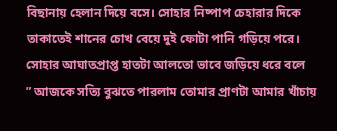বিছানায় হেলান দিয়ে বসে। সোহার নিষ্পাপ চেহারার দিকে তাকাতেই শানের চোখ বেয়ে দুই ফোটা পানি গড়িয়ে পরে। সোহার আঘাতপ্রাপ্ত হাতটা আলতো ভাবে জড়িয়ে ধরে বলে
” আজকে সত্যি বুঝতে পারলাম তোমার প্রাণটা আমার খাঁচায়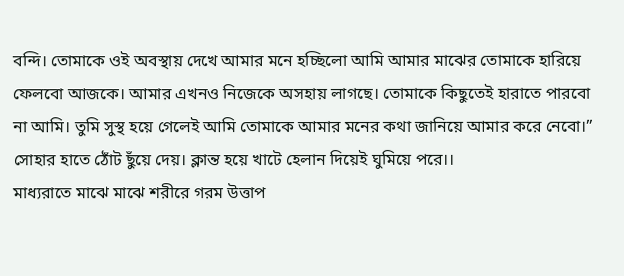বন্দি। তোমাকে ওই অবস্থায় দেখে আমার মনে হচ্ছিলো আমি আমার মাঝের তোমাকে হারিয়ে ফেলবো আজকে। আমার এখনও নিজেকে অসহায় লাগছে। তোমাকে কিছুতেই হারাতে পারবো না আমি। তুমি সুস্থ হয়ে গেলেই আমি তোমাকে আমার মনের কথা জানিয়ে আমার করে নেবো।” সোহার হাতে ঠোঁট ছুঁয়ে দেয়। ক্লান্ত হয়ে খাটে হেলান দিয়েই ঘুমিয়ে পরে।।
মাধ্যরাতে মাঝে মাঝে শরীরে গরম উত্তাপ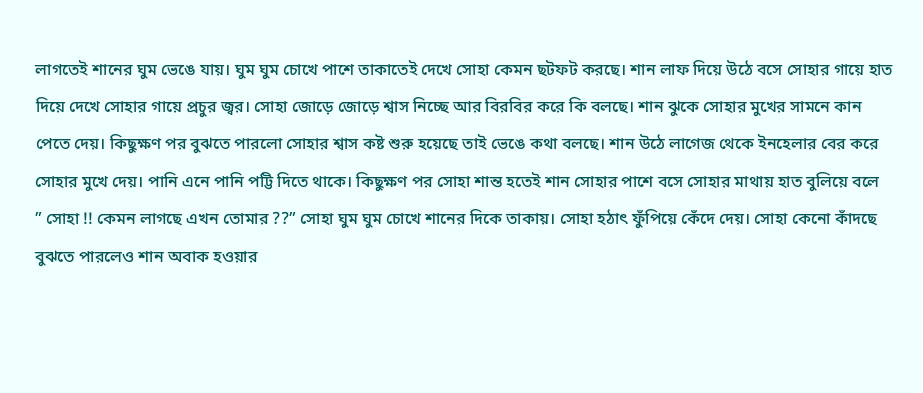লাগতেই শানের ঘুম ভেঙে যায়। ঘুম ঘুম চোখে পাশে তাকাতেই দেখে সোহা কেমন ছটফট করছে। শান লাফ দিয়ে উঠে বসে সোহার গায়ে হাত দিয়ে দেখে সোহার গায়ে প্রচুর জ্বর। সোহা জোড়ে জোড়ে শ্বাস নিচ্ছে আর বিরবির করে কি বলছে। শান ঝুকে সোহার মুখের সামনে কান পেতে দেয়। কিছুক্ষণ পর বুঝতে পারলো সোহার শ্বাস কষ্ট শুরু হয়েছে তাই ভেঙে কথা বলছে। শান উঠে লাগেজ থেকে ইনহেলার বের করে সোহার মুখে দেয়। পানি এনে পানি পট্টি দিতে থাকে। কিছুক্ষণ পর সোহা শান্ত হতেই শান সোহার পাশে বসে সোহার মাথায় হাত বুলিয়ে বলে
” সোহা !! কেমন লাগছে এখন তোমার ??” সোহা ঘুম ঘুম চোখে শানের দিকে তাকায়। সোহা হঠাৎ ফুঁপিয়ে কেঁদে দেয়। সোহা কেনো কাঁদছে বুঝতে পারলেও শান অবাক হওয়ার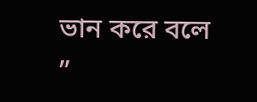ভান করে বলে
”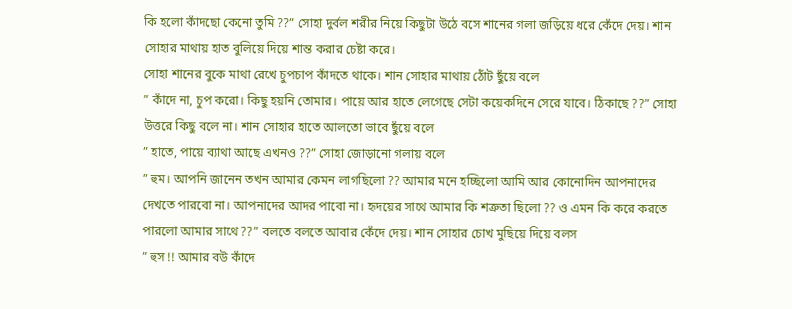কি হলো কাঁদছো কেনো তুমি ??” সোহা দুর্বল শরীর নিয়ে কিছুটা উঠে বসে শানের গলা জড়িয়ে ধরে কেঁদে দেয়। শান সোহার মাথায় হাত বুলিয়ে দিয়ে শান্ত করার চেষ্টা করে।
সোহা শানের বুকে মাথা রেখে চুপচাপ কাঁদতে থাকে। শান সোহার মাথায় ঠোঁট ছুঁয়ে বলে
” কাঁদে না, চুপ করো। কিছু হয়নি তোমার। পায়ে আর হাতে লেগেছে সেটা কয়েকদিনে সেরে যাবে। ঠিকাছে ??” সোহা উত্তরে কিছু বলে না। শান সোহার হাতে আলতো ভাবে ছুঁয়ে বলে
” হাতে, পায়ে ব্যাথা আছে এখনও ??” সোহা জোড়ানো গলায় বলে
” হুম। আপনি জানেন তখন আমার কেমন লাগছিলো ?? আমার মনে হচ্ছিলো আমি আর কোনোদিন আপনাদের দেখতে পারবো না। আপনাদের আদর পাবো না। হৃদয়ের সাথে আমার কি শত্রুতা ছিলো ?? ও এমন কি করে করতে পারলো আমার সাথে ??” বলতে বলতে আবার কেঁদে দেয়। শান সোহার চোখ মুছিয়ে দিয়ে বলস
” হুস !! আমার বউ কাঁদে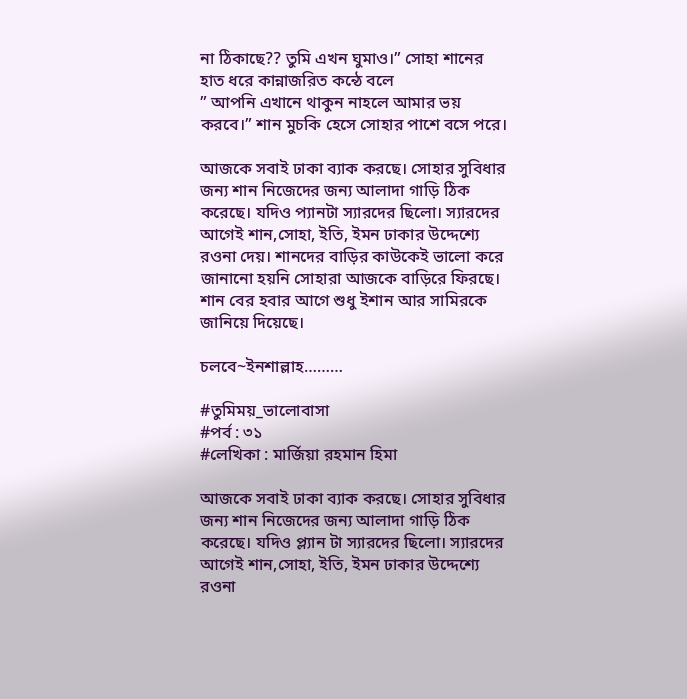না ঠিকাছে?? তুমি এখন ঘুমাও।” সোহা শানের হাত ধরে কান্নাজরিত কন্ঠে বলে
” আপনি এখানে থাকুন নাহলে আমার ভয় করবে।” শান মুচকি হেসে সোহার পাশে বসে পরে।

আজকে সবাই ঢাকা ব্যাক করছে। সোহার সুবিধার জন্য শান নিজেদের জন্য আলাদা গাড়ি ঠিক করেছে। যদিও প্যানটা স্যারদের ছিলো। স্যারদের আগেই শান,সোহা, ইতি, ইমন ঢাকার উদ্দেশ্যে রওনা দেয়। শানদের বাড়ির কাউকেই ভালো করে জানানো হয়নি সোহারা আজকে বাড়িরে ফিরছে। শান বের হবার আগে শুধু ইশান আর সামিরকে জানিয়ে দিয়েছে।

চলবে~ইনশাল্লাহ………

#তুমিময়_ভালোবাসা
#পর্ব : ৩১
#লেখিকা : মার্জিয়া রহমান হিমা

আজকে সবাই ঢাকা ব্যাক করছে। সোহার সুবিধার জন্য শান নিজেদের জন্য আলাদা গাড়ি ঠিক করেছে। যদিও প্ল্যান টা স্যারদের ছিলো। স্যারদের আগেই শান,সোহা, ইতি, ইমন ঢাকার উদ্দেশ্যে রওনা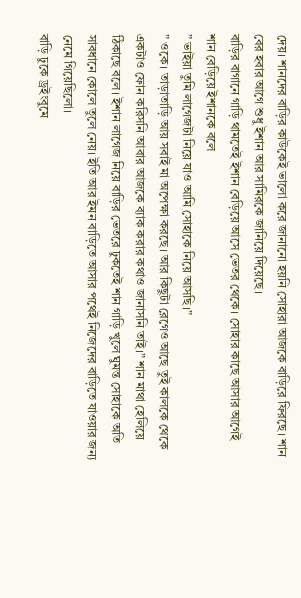দেয়। শানদের বাড়ির কাউকেই ভালো করে জানানো হয়নি সোহারা আজকে বাড়িরে ফিরছে। শান বের হবার আগে শুধু ইশান আর সামিরকে জানিয়ে দিয়েছে।
বাড়ির বাগানে গাড়ি থামতেই ইশান বেড়িয়ে আসে ভেতর থেকে। সোহার কাছে আসার আগেই শান বেড়িয়ে ইশানকে বলে
” ভাইয়া তুমি লাগেজটা নিয়ে যাও আমি সোহাকে নিয়ে আসছি।”
” ওকে। তাড়াতাড়ি আয় সবাই মা অপেক্ষা করছে। আর কিছুটা রেগেও আছে তুই কালকে থেকে একটাও ফোন করিসনি আবার আজকে ব্যাক করার কথাও জানাসনি তাই।” শান মাথা হেলিয়ে ঠিকাছে বলে। ইশান লাগেজ নিয়ে বাড়ির ভেতরে ঢুকতেই শান গাড়ি খুলে ঘুমন্ত সোহাকে অতি সাবধানে কোলে তুলে নেয়। ইতি আর ইমন বাড়িতে আসার পথেই নিজেদের বাড়িতে যাওয়ার জন্য নেমে গিয়েছিলো।
বাড়ি ঢুকে ড্রইংবুমে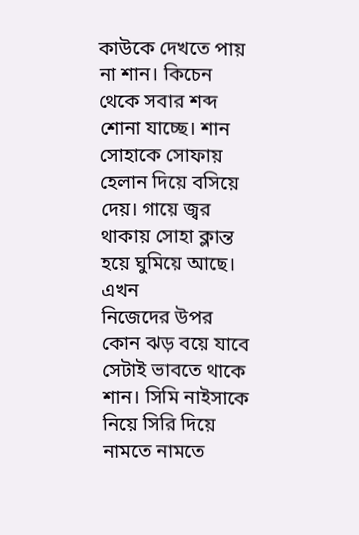কাউকে দেখতে পায় না শান। কিচেন থেকে সবার শব্দ শোনা যাচ্ছে। শান সোহাকে সোফায় হেলান দিয়ে বসিয়ে দেয়। গায়ে জ্বর থাকায় সোহা ক্লান্ত হয়ে ঘুমিয়ে আছে। এখন
নিজেদের উপর কোন ঝড় বয়ে যাবে সেটাই ভাবতে থাকে শান। সিমি নাইসাকে নিয়ে সিরি দিয়ে নামতে নামতে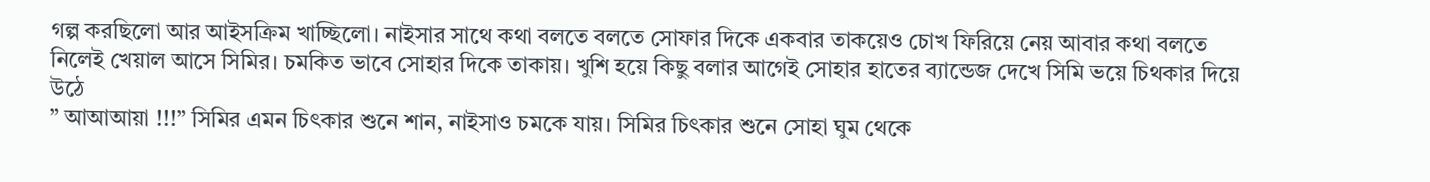গল্প করছিলো আর আইসক্রিম খাচ্ছিলো। নাইসার সাথে কথা বলতে বলতে সোফার দিকে একবার তাকয়েও চোখ ফিরিয়ে নেয় আবার কথা বলতে নিলেই খেয়াল আসে সিমির। চমকিত ভাবে সোহার দিকে তাকায়। খুশি হয়ে কিছু বলার আগেই সোহার হাতের ব্যান্ডেজ দেখে সিমি ভয়ে চিথকার দিয়ে উঠে
” আআআয়া !!!” সিমির এমন চিৎকার শুনে শান, নাইসাও চমকে যায়। সিমির চিৎকার শুনে সোহা ঘুম থেকে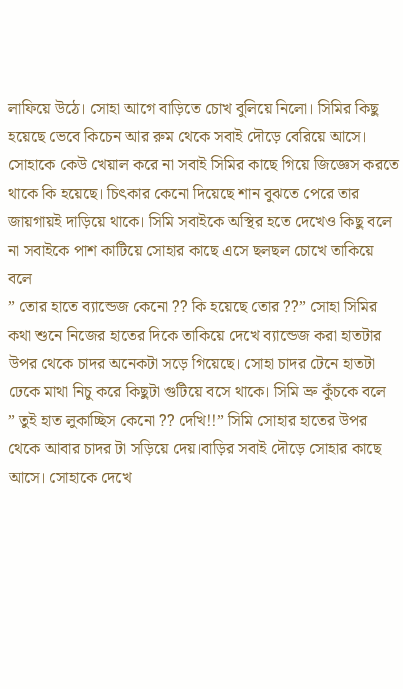লাফিয়ে উঠে। সোহা আগে বাড়িতে চোখ বুলিয়ে নিলো। সিমির কিছু হয়েছে ভেবে কিচেন আর রুম থেকে সবাই দৌড়ে বেরিয়ে আসে। সোহাকে কেউ খেয়াল করে না সবাই সিমির কাছে গিয়ে জিজ্ঞেস করতে থাকে কি হয়েছে। চিৎকার কেনো দিয়েছে শান বুঝতে পেরে তার জায়গায়ই দাড়িয়ে থাকে। সিমি সবাইকে অস্থির হতে দেখেও কিছু বলে না সবাইকে পাশ কাটিয়ে সোহার কাছে এসে ছলছল চোখে তাকিয়ে বলে
” তোর হাতে ব্যান্ডেজ কেনো ?? কি হয়েছে তোর ??” সোহা সিমির কথা শুনে নিজের হাতের দিকে তাকিয়ে দেখে ব্যান্ডেজ করা হাতটার উপর থেকে চাদর অনেকটা সড়ে গিয়েছে। সোহা চাদর টেনে হাতটা ঢেকে মাথা নিচু করে কিছুটা গুটিয়ে বসে থাকে। সিমি ভ্রু কুঁচকে বলে
” তুই হাত লুকাচ্ছিস কেনো ?? দেখি!!” সিমি সোহার হাতের উপর থেকে আবার চাদর টা সড়িয়ে দেয়।বাড়ির সবাই দৌড়ে সোহার কাছে আসে। সোহাকে দেখে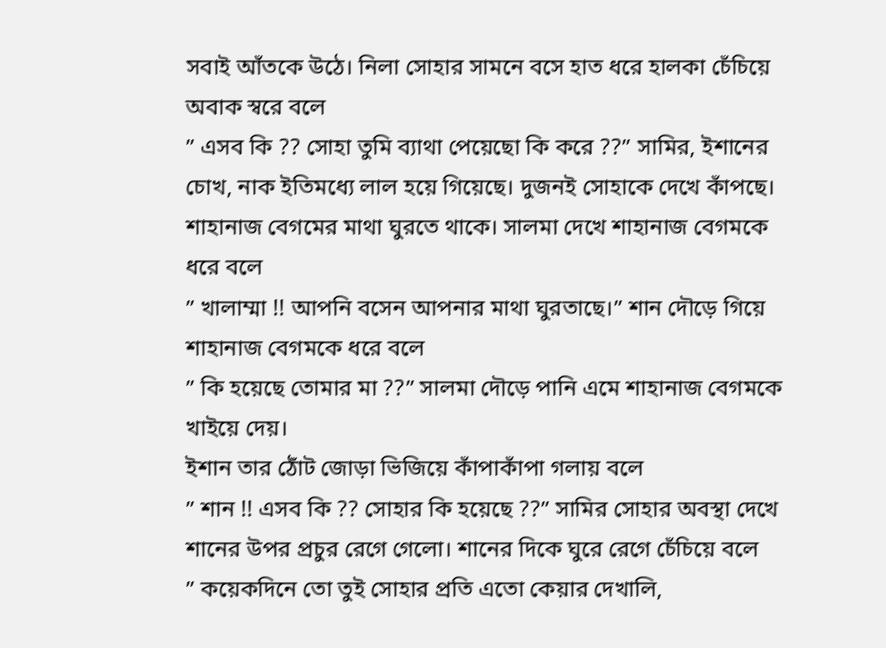সবাই আঁতকে উঠে। নিলা সোহার সামনে বসে হাত ধরে হালকা চেঁচিয়ে অবাক স্বরে বলে
” এসব কি ?? সোহা তুমি ব্যাথা পেয়েছো কি করে ??” সামির, ইশানের চোখ, নাক ইতিমধ্যে লাল হয়ে গিয়েছে। দুজনই সোহাকে দেখে কাঁপছে। শাহানাজ বেগমের মাথা ঘুরতে থাকে। সালমা দেখে শাহানাজ বেগমকে ধরে বলে
” খালাম্মা !! আপনি বসেন আপনার মাথা ঘুরতাছে।” শান দৌড়ে গিয়ে শাহানাজ বেগমকে ধরে বলে
” কি হয়েছে তোমার মা ??” সালমা দৌড়ে পানি এমে শাহানাজ বেগমকে খাইয়ে দেয়।
ইশান তার ঠোঁট জোড়া ভিজিয়ে কাঁপাকাঁপা গলায় বলে
” শান !! এসব কি ?? সোহার কি হয়েছে ??” সামির সোহার অবস্থা দেখে শানের উপর প্রচুর রেগে গেলো। শানের দিকে ঘুরে রেগে চেঁচিয়ে বলে
” কয়েকদিনে তো তুই সোহার প্রতি এতো কেয়ার দেখালি,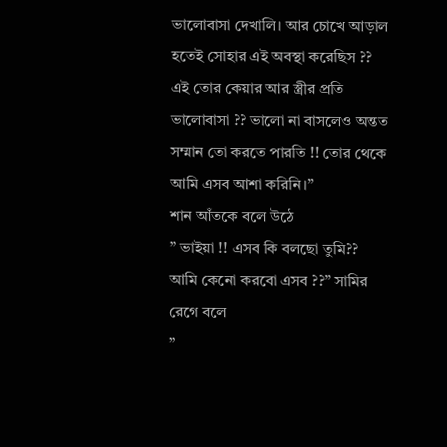ভালোবাসা দেখালি। আর চোখে আড়াল হতেই সোহার এই অবস্থা করেছিস ?? এই তোর কেয়ার আর স্ত্রীর প্রতি ভালোবাসা ?? ভালো না বাসলেও অন্তত সম্মান তো করতে পারতি !! তোর থেকে আমি এসব আশা করিনি।”
শান আঁতকে বলে উঠে
” ভাইয়া !! এসব কি বলছো তুমি?? আমি কেনো করবো এসব ??” সামির রেগে বলে
”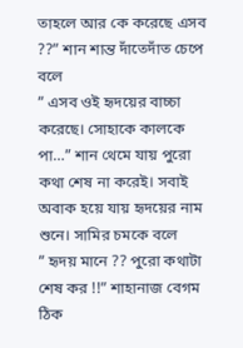তাহলে আর কে করেছে এসব ??” শান শান্ত দাঁতেদাঁত চেপে বলে
” এসব ওই হৃদয়ের বাচ্চা করেছে। সোহাকে কালকে পা…” শান থেমে যায় পুরো কথা শেষ না করেই। সবাই অবাক হয়ে যায় হৃদয়ের নাম শুনে। সামির চমকে বলে
” হৃদয় মানে ?? পুরো কথাটা শেষ কর !!” শাহানাজ বেগম ঠিক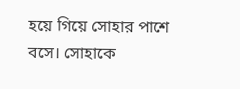হয়ে গিয়ে সোহার পাশে বসে। সোহাকে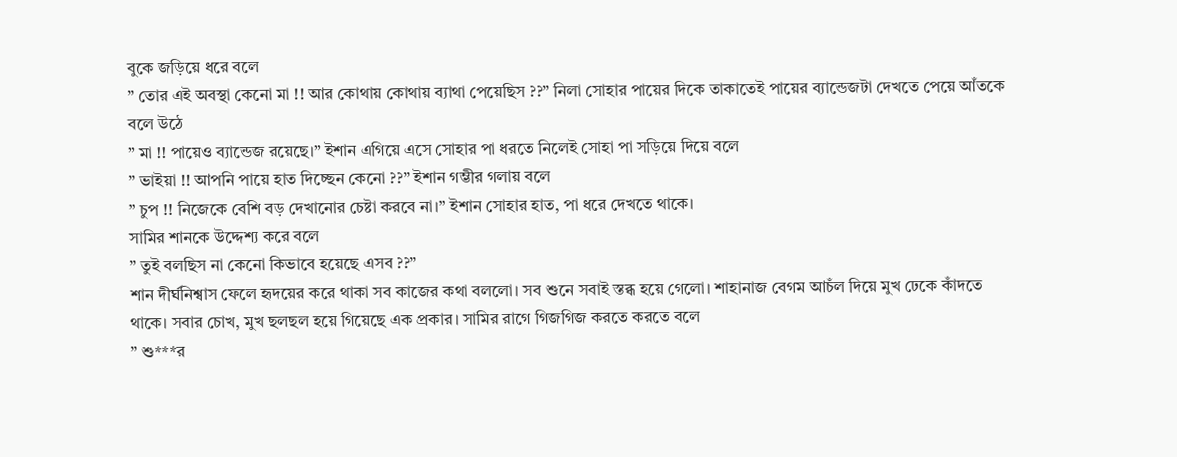বুকে জড়িয়ে ধরে বলে
” তোর এই অবস্থা কেনো মা !! আর কোথায় কোথায় ব্যাথা পেয়েছিস ??” নিলা সোহার পায়ের দিকে তাকাতেই পায়ের ব্যান্ডেজটা দেখতে পেয়ে আঁতকে বলে উঠে
” মা !! পায়েও ব্যান্ডেজ রয়েছে।” ইশান এগিয়ে এসে সোহার পা ধরতে নিলেই সোহা পা সড়িয়ে দিয়ে বলে
” ভাইয়া !! আপনি পায়ে হাত দিচ্ছেন কেনো ??” ইশান গম্ভীর গলায় বলে
” চুপ !! নিজেকে বেশি বড় দেখানোর চেষ্টা করবে না।” ইশান সোহার হাত, পা ধরে দেখতে থাকে।
সামির শানকে উদ্দেশ্য করে বলে
” তুই বলছিস না কেনো কিভাবে হয়েছে এসব ??”
শান দীর্ঘনিশ্বাস ফেলে হৃদয়ের করে থাকা সব কাজের কথা বললো। সব শুনে সবাই স্তব্ধ হয়ে গেলো। শাহানাজ বেগম আচঁল দিয়ে মুখ ঢেকে কাঁদতে থাকে। সবার চোখ, মুখ ছলছল হয়ে গিয়েছে এক প্রকার। সামির রাগে গিজগিজ করতে করতে বলে
” শু***র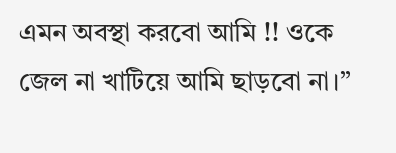এমন অবস্থা করবো আমি !! ওকে জেল না খাটিয়ে আমি ছাড়বো না।”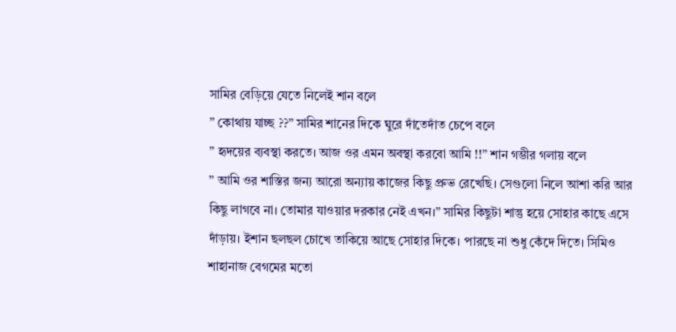সামির বেড়িয়ে যেতে নিলেই শান বলে
” কোথায় যাচ্ছ ??” সামির শানের দিকে ঘুরে দাঁতেদাঁত চেপে বলে
” হৃদয়ের ব্যবস্থা করতে। আজ ওর এমন অবস্থা করবো আমি !!” শান গম্ভীর গলায় বলে
” আমি ওর শাস্তির জন্য আরো অন্যায় কাজের কিছু প্রুভ রেখেছি। সেগুলো নিলে আশা করি আর কিছু লাগবে না। তোমার যাওয়ার দরকার নেই এখন।” সামির কিছুটা শান্তু হয়ে সোহার কাছে এসে দাঁড়ায়। ইশান ছলছল চোখে তাকিয়ে আছে সোহার দিকে। পারছে না শুধু কেঁদে দিতে। সিমিও শাহানাজ বেগমের মতো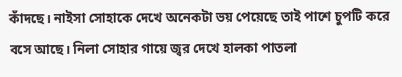কাঁদছে। নাইসা সোহাকে দেখে অনেকটা ভয় পেয়েছে তাই পাশে চুপটি করে বসে আছে। নিলা সোহার গায়ে জ্বর দেখে হালকা পাতলা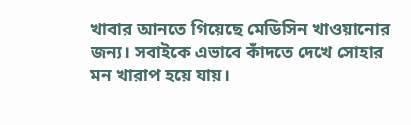খাবার আনতে গিয়েছে মেডিসিন খাওয়ানোর জন্য। সবাইকে এভাবে কাঁদতে দেখে সোহার মন খারাপ হয়ে যায়।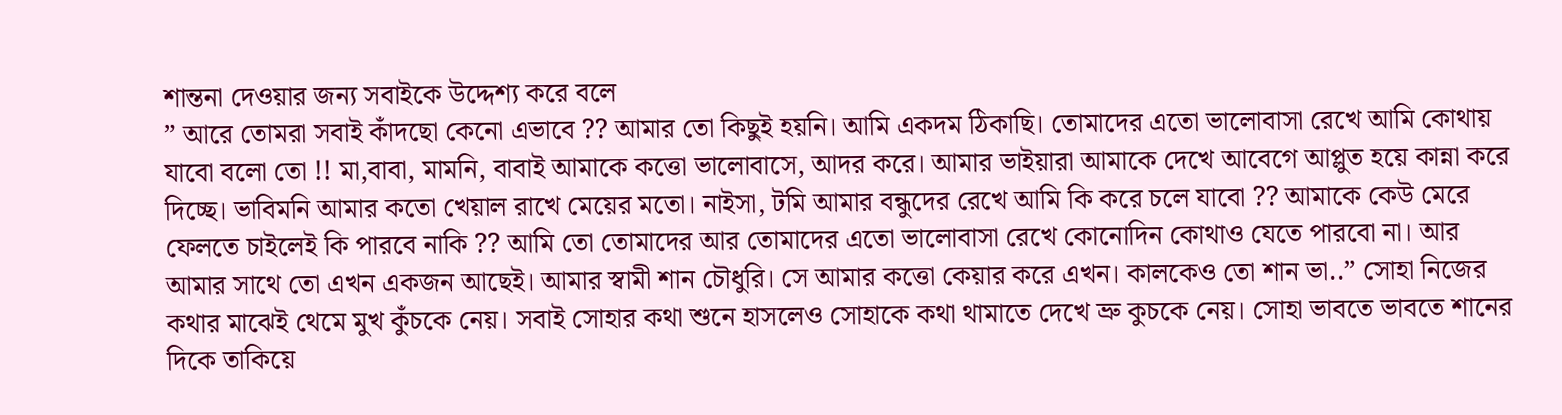শান্তনা দেওয়ার জন্য সবাইকে উদ্দেশ্য করে বলে
” আরে তোমরা সবাই কাঁদছো কেনো এভাবে ?? আমার তো কিছুই হয়নি। আমি একদম ঠিকাছি। তোমাদের এতো ভালোবাসা রেখে আমি কোথায় যাবো বলো তো !! মা,বাবা, মামনি, বাবাই আমাকে কত্তো ভালোবাসে, আদর করে। আমার ভাইয়ারা আমাকে দেখে আবেগে আপ্লুত হয়ে কান্না করে দিচ্ছে। ভাবিমনি আমার কতো খেয়াল রাখে মেয়ের মতো। নাইসা, টমি আমার বন্ধুদের রেখে আমি কি করে চলে যাবো ?? আমাকে কেউ মেরে ফেলতে চাইলেই কি পারবে নাকি ?? আমি তো তোমাদের আর তোমাদের এতো ভালোবাসা রেখে কোনোদিন কোথাও যেতে পারবো না। আর আমার সাথে তো এখন একজন আছেই। আমার স্বামী শান চৌধুরি। সে আমার কত্তো কেয়ার করে এখন। কালকেও তো শান ভা..” সোহা নিজের কথার মাঝেই থেমে মুখ কুঁচকে নেয়। সবাই সোহার কথা শুনে হাসলেও সোহাকে কথা থামাতে দেখে ভ্রু কুচকে নেয়। সোহা ভাবতে ভাবতে শানের দিকে তাকিয়ে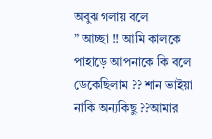অবুঝ গলায় বলে
” আচ্ছা !! আমি কালকে পাহাড়ে আপনাকে কি বলে ডেকেছিলাম ?? শান ভাইয়া নাকি অন্যকিছু ??আমার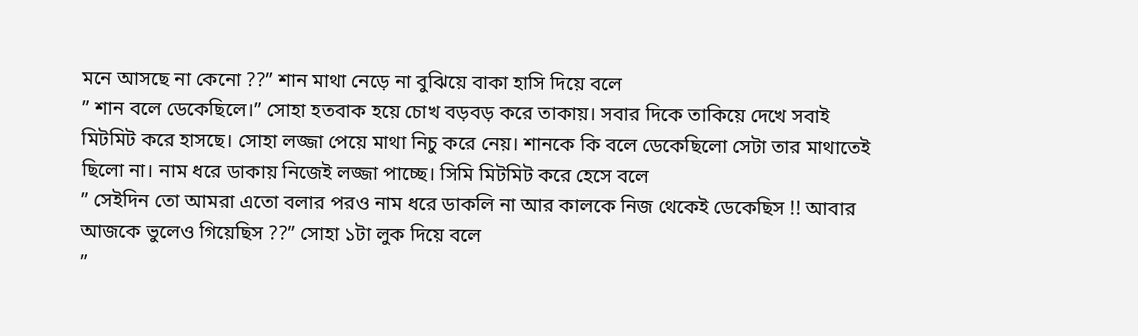মনে আসছে না কেনো ??” শান মাথা নেড়ে না বুঝিয়ে বাকা হাসি দিয়ে বলে
” শান বলে ডেকেছিলে।” সোহা হতবাক হয়ে চোখ বড়বড় করে তাকায়। সবার দিকে তাকিয়ে দেখে সবাই মিটমিট করে হাসছে। সোহা লজ্জা পেয়ে মাথা নিচু করে নেয়। শানকে কি বলে ডেকেছিলো সেটা তার মাথাতেই ছিলো না। নাম ধরে ডাকায় নিজেই লজ্জা পাচ্ছে। সিমি মিটমিট করে হেসে বলে
” সেইদিন তো আমরা এতো বলার পরও নাম ধরে ডাকলি না আর কালকে নিজ থেকেই ডেকেছিস !! আবার আজকে ভুলেও গিয়েছিস ??” সোহা ১টা লুক দিয়ে বলে
”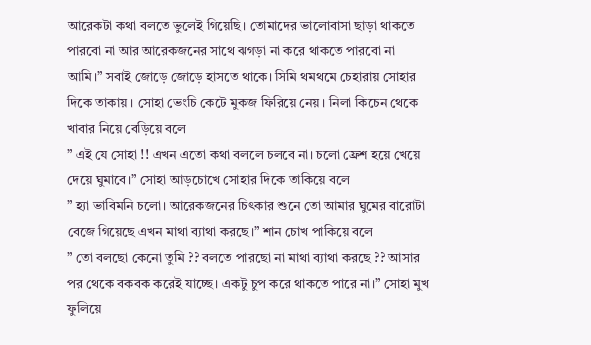আরেকটা কথা বলতে ভুলেই গিয়েছি। তোমাদের ভালোবাসা ছাড়া থাকতে পারবো না আর আরেকজনের সাথে ঝগড়া না করে থাকতে পারবো না আমি।” সবাই জোড়ে জোড়ে হাসতে থাকে। সিমি থমথমে চেহারায় সোহার দিকে তাকায়। সোহা ভেংচি কেটে মুকজ ফিরিয়ে নেয়। নিলা কিচেন থেকে খাবার নিয়ে বেড়িয়ে বলে
” এই যে সোহা !! এখন এতো কথা বললে চলবে না। চলো ফ্রেশ হয়ে খেয়ে দেয়ে ঘুমাবে।” সোহা আড়চোখে সোহার দিকে তাকিয়ে বলে
” হ্যা ভাবিমনি চলো। আরেকজনের চিৎকার শুনে তো আমার ঘুমের বারোটা বেজে গিয়েছে এখন মাথা ব্যাথা করছে।” শান চোখ পাকিয়ে বলে
” তো বলছো কেনো তুমি ?? বলতে পারছো না মাথা ব্যাথা করছে ?? আসার পর থেকে বকবক করেই যাচ্ছে। একটু চুপ করে থাকতে পারে না।” সোহা মুখ ফুলিয়ে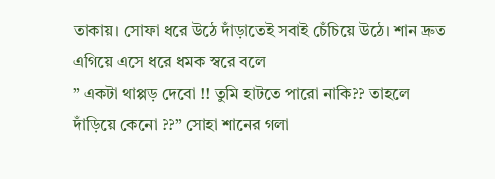তাকায়। সোফা ধরে উঠে দাঁড়াতেই সবাই চেঁচিয়ে উঠে। শান দ্রুত এগিয়ে এসে ধরে ধমক স্বরে বলে
” একটা থাপ্পড় দেবো !! তুমি হাটতে পারো নাকি?? তাহলে দাঁড়িয়ে কেনো ??” সোহা শানের গলা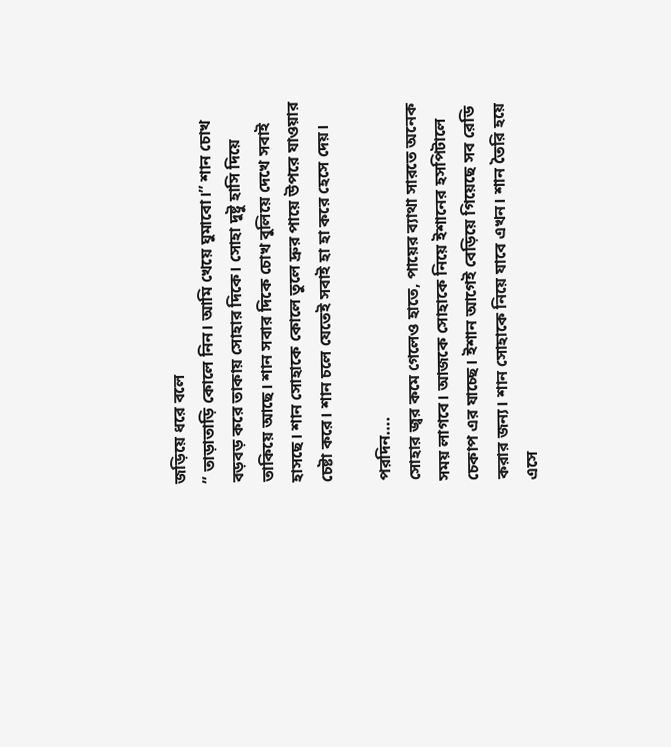জড়িয়ে ধরে বলে
” তাড়াতাড়ি কোলে নিন। আমি খেয়ে ঘুমাবো।” শান চোখ বড়বড় করে তাকায় সোহার দিকে। সোহা দুষ্টু হাসি দিয়ে তাকিয়ে আছে। শান সবার দিকে চোখ বুলিয়ে দেখে সবাই হাসছে। শান সোহাকে কোলে তুলে দ্রুর পায়ে উপরে যাওয়ার চেষ্টা করে। শান চলে যেতেই সবাই হা হা করে হেসে দেয়।

পরদিন….
সোহার জ্বর কমে গেলেও হাতে, পায়ের ব্যাথা সারতে অনেক সময় লাগবে। আজকে সোহাকে নিয়ে ইশানের হসপিটালে চেকাপ এর যাচ্ছে। ইশান আগেই বেড়িয়ে গিয়েছে সব রেডি করার জন্য। শান সোহাকে নিয়ে যাবে এখন। শান তৈরি হয়ে এসে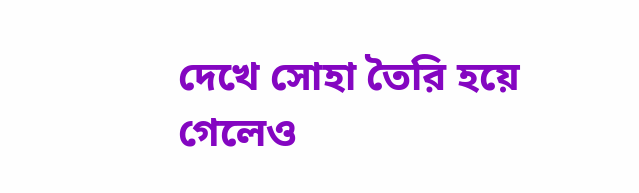দেখে সোহা তৈরি হয়ে গেলেও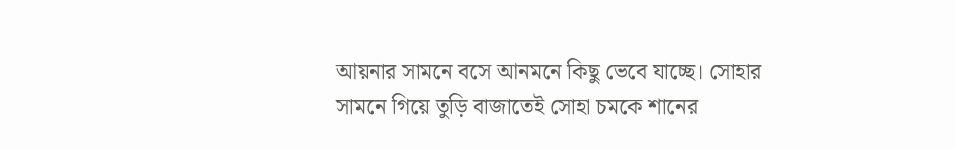আয়নার সামনে বসে আনমনে কিছু ভেবে যাচ্ছে। সোহার সামনে গিয়ে তুড়ি বাজাতেই সোহা চমকে শানের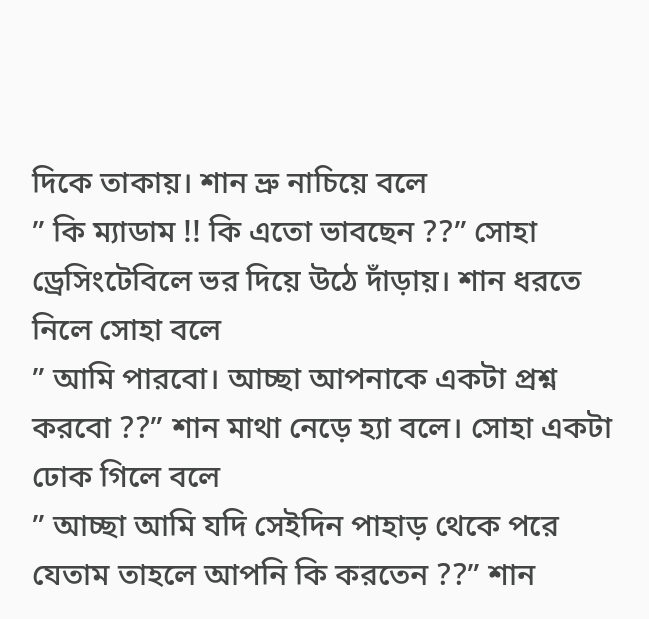দিকে তাকায়। শান ভ্রু নাচিয়ে বলে
” কি ম্যাডাম !! কি এতো ভাবছেন ??” সোহা ড্রেসিংটেবিলে ভর দিয়ে উঠে দাঁড়ায়। শান ধরতে নিলে সোহা বলে
” আমি পারবো। আচ্ছা আপনাকে একটা প্রশ্ন করবো ??” শান মাথা নেড়ে হ্যা বলে। সোহা একটা ঢোক গিলে বলে
” আচ্ছা আমি যদি সেইদিন পাহাড় থেকে পরে যেতাম তাহলে আপনি কি করতেন ??” শান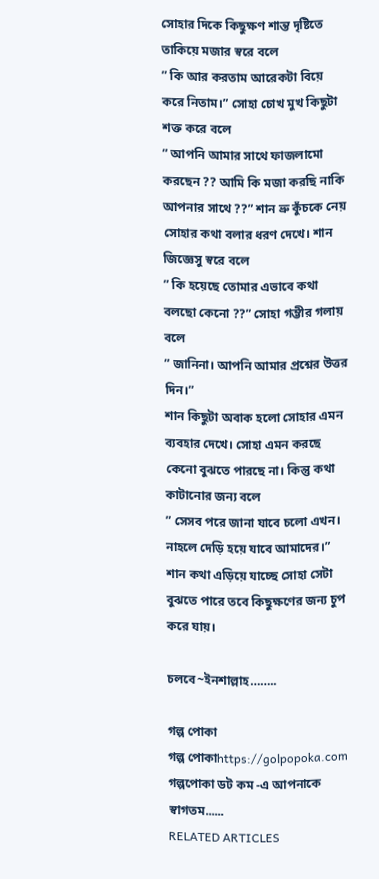সোহার দিকে কিছুক্ষণ শান্ত দৃষ্টিতে তাকিয়ে মজার স্বরে বলে
” কি আর করতাম আরেকটা বিয়ে করে নিতাম।” সোহা চোখ মুখ কিছুটা শক্ত করে বলে
” আপনি আমার সাথে ফাজলামো করছেন ?? আমি কি মজা করছি নাকি আপনার সাথে ??” শান ভ্রু কুঁচকে নেয় সোহার কথা বলার ধরণ দেখে। শান জিজ্ঞেসু স্বরে বলে
” কি হয়েছে তোমার এভাবে কথা বলছো কেনো ??” সোহা গম্ভীর গলায় বলে
” জানিনা। আপনি আমার প্রশ্নের উত্তর দিন।”
শান কিছুটা অবাক হলো সোহার এমন ব্যবহার দেখে। সোহা এমন করছে কেনো বুঝতে পারছে না। কিন্তু কথা কাটানোর জন্য বলে
” সেসব পরে জানা যাবে চলো এখন। নাহলে দেড়ি হয়ে যাবে আমাদের।” শান কথা এড়িয়ে যাচ্ছে সোহা সেটা বুঝতে পারে তবে কিছুক্ষণের জন্য চুপ করে যায়।

চলবে~ইনশাল্লাহ……..

গল্প পোকা
গল্প পোকাhttps://golpopoka.com
গল্পপোকা ডট কম -এ আপনাকে স্বাগতম......
RELATED ARTICLES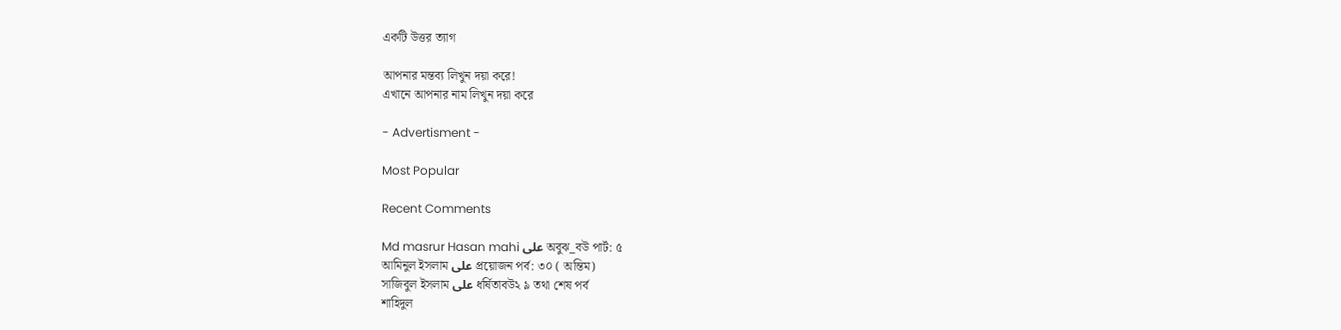একটি উত্তর ত্যাগ

আপনার মন্তব্য লিখুন দয়া করে!
এখানে আপনার নাম লিখুন দয়া করে

- Advertisment -

Most Popular

Recent Comments

Md masrur Hasan mahi على অবুঝ_বউ পার্ট: ৫
আমিনুল ইসলাম على প্রয়োজন পর্ব: ৩০ ( অন্তিম)
সাজিবুল ইসলাম على ধর্ষিতাবউ২ ৯ তথা শেষ পর্ব
শাহিদুল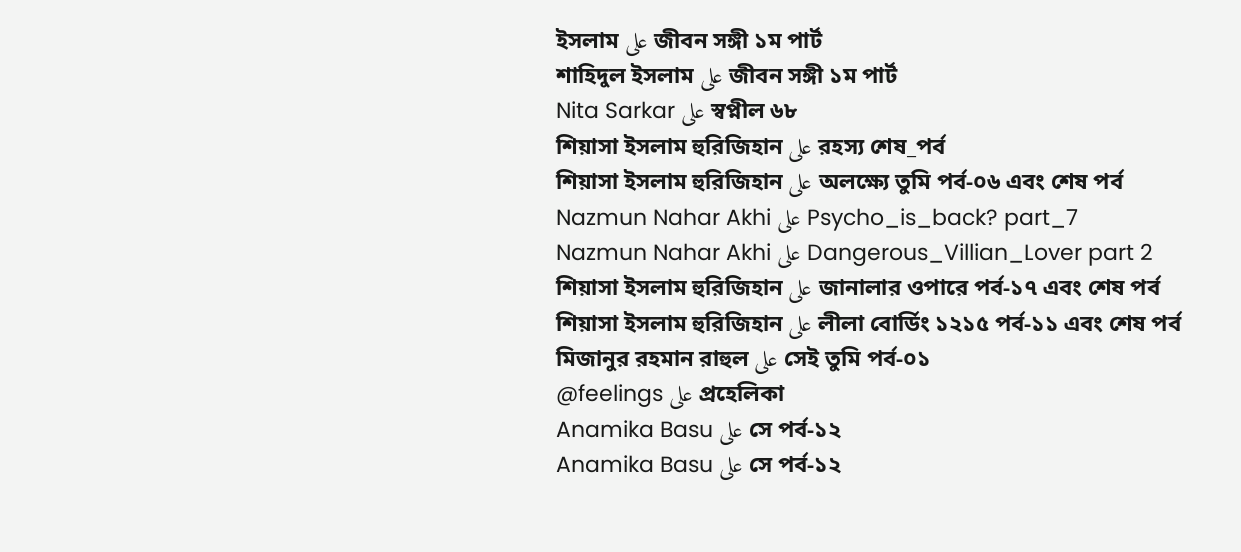ইসলাম على জীবন সঙ্গী ১ম পার্ট
শাহিদুল ইসলাম على জীবন সঙ্গী ১ম পার্ট
Nita Sarkar على স্বপ্নীল ৬৮
শিয়াসা ইসলাম হুরিজিহান على রহস্য শেষ_পর্ব
শিয়াসা ইসলাম হুরিজিহান على অলক্ষ্যে তুমি পর্ব-০৬ এবং শেষ পর্ব
Nazmun Nahar Akhi على Psycho_is_back? part_7
Nazmun Nahar Akhi على Dangerous_Villian_Lover part 2
শিয়াসা ইসলাম হুরিজিহান على জানালার ওপারে পর্ব-১৭ এবং শেষ পর্ব
শিয়াসা ইসলাম হুরিজিহান على লীলা বোর্ডিং ১২১৫ পর্ব-১১ এবং শেষ পর্ব
মিজানুর রহমান রাহুল على সেই তুমি পর্ব-০১
@feelings على প্রহেলিকা
Anamika Basu على সে পর্ব-১২
Anamika Basu على সে পর্ব-১২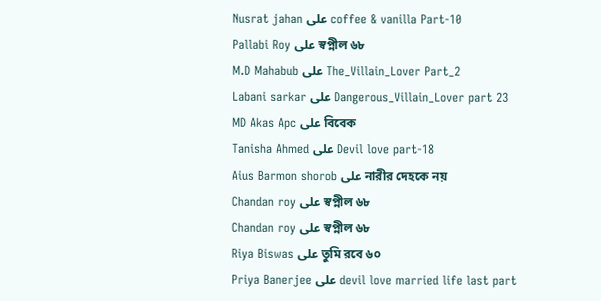Nusrat jahan على coffee & vanilla Part-10
Pallabi Roy على স্বপ্নীল ৬৮
M.D Mahabub على The_Villain_Lover Part_2
Labani sarkar على Dangerous_Villain_Lover part 23
MD Akas Apc على বিবেক
Tanisha Ahmed على Devil love part-18
Aius Barmon shorob على নারীর দেহকে নয়
Chandan roy على স্বপ্নীল ৬৮
Chandan roy على স্বপ্নীল ৬৮
Riya Biswas على তুমি রবে ৬০
Priya Banerjee على devil love married life last part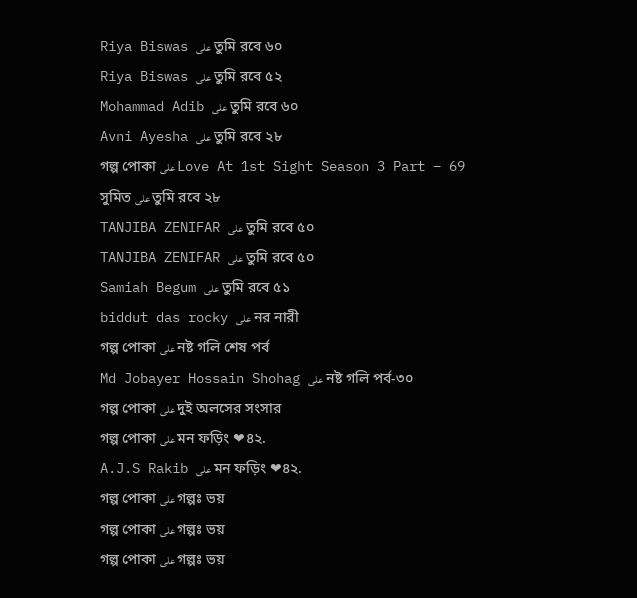Riya Biswas على তুমি রবে ৬০
Riya Biswas على তুমি রবে ৫২
Mohammad Adib على তুমি রবে ৬০
Avni Ayesha على তুমি রবে ২৮
গল্প পোকা على Love At 1st Sight Season 3 Part – 69
সুমিত على তুমি রবে ২৮
TANJIBA ZENIFAR على তুমি রবে ৫০
TANJIBA ZENIFAR على তুমি রবে ৫০
Samiah Begum على তুমি রবে ৫১
biddut das rocky على নর নারী
গল্প পোকা على নষ্ট গলি শেষ পর্ব
Md Jobayer Hossain Shohag على নষ্ট গলি পর্ব-৩০
গল্প পোকা على দুই অলসের সংসার
গল্প পোকা على মন ফড়িং ❤৪২.
A.J.S Rakib على মন ফড়িং ❤৪২.
গল্প পোকা على গল্পঃ ভয়
গল্প পোকা على গল্পঃ ভয়
গল্প পোকা على গল্পঃ ভয়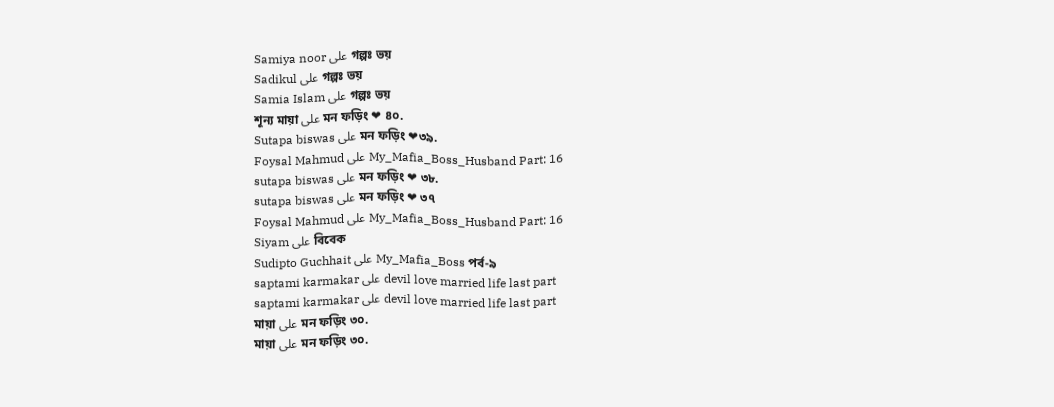Samiya noor على গল্পঃ ভয়
Sadikul على গল্পঃ ভয়
Samia Islam على গল্পঃ ভয়
শূন্য মায়া على মন ফড়িং ❤ ৪০.
Sutapa biswas على মন ফড়িং ❤৩৯.
Foysal Mahmud على My_Mafia_Boss_Husband Part: 16
sutapa biswas على মন ফড়িং ❤ ৩৮.
sutapa biswas على মন ফড়িং ❤ ৩৭
Foysal Mahmud على My_Mafia_Boss_Husband Part: 16
Siyam على বিবেক
Sudipto Guchhait على My_Mafia_Boss পর্ব-৯
saptami karmakar على devil love married life last part
saptami karmakar على devil love married life last part
মায়া على মন ফড়িং ৩০.
মায়া على মন ফড়িং ৩০.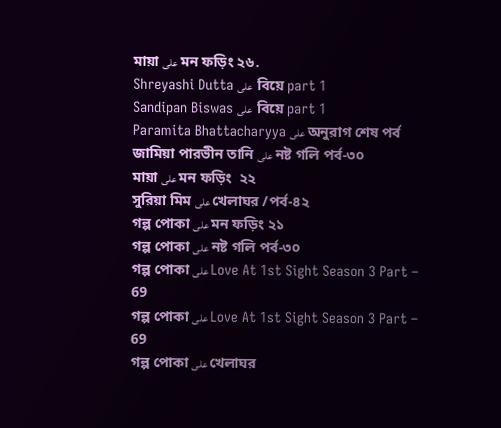মায়া على মন ফড়িং ২৬.
Shreyashi Dutta على  বিয়ে part 1
Sandipan Biswas على  বিয়ে part 1
Paramita Bhattacharyya على অনুরাগ শেষ পর্ব
জামিয়া পারভীন তানি على নষ্ট গলি পর্ব-৩০
মায়া على মন ফড়িং  ২২
সুরিয়া মিম على খেলাঘর /পর্ব-৪২
গল্প পোকা على মন ফড়িং ২১
গল্প পোকা على নষ্ট গলি পর্ব-৩০
গল্প পোকা على Love At 1st Sight Season 3 Part – 69
গল্প পোকা على Love At 1st Sight Season 3 Part – 69
গল্প পোকা على খেলাঘর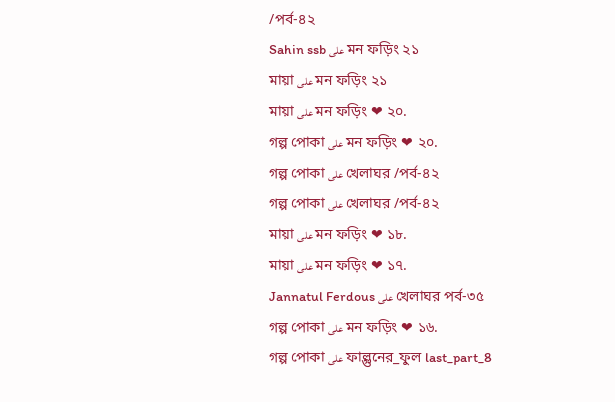/পর্ব-৪২
Sahin ssb على মন ফড়িং ২১
মায়া على মন ফড়িং ২১
মায়া على মন ফড়িং ❤ ২০.
গল্প পোকা على মন ফড়িং ❤ ২০.
গল্প পোকা على খেলাঘর /পর্ব-৪২
গল্প পোকা على খেলাঘর /পর্ব-৪২
মায়া على মন ফড়িং ❤ ১৮.
মায়া على মন ফড়িং ❤ ১৭.
Jannatul Ferdous على খেলাঘর পর্ব-৩৫
গল্প পোকা على মন ফড়িং ❤ ১৬.
গল্প পোকা على ফাল্গুনের_ফুল last_part_8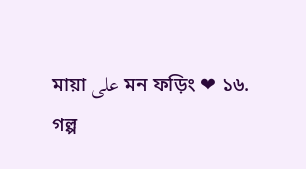মায়া على মন ফড়িং ❤ ১৬.
গল্প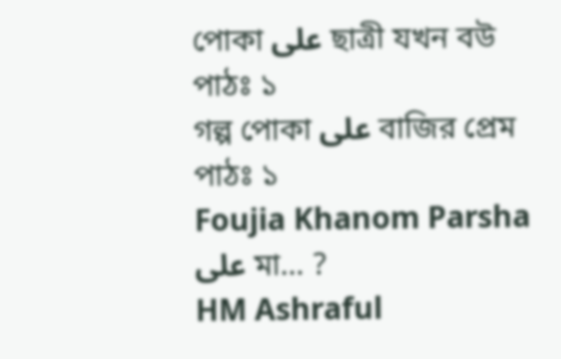পোকা على ছাত্রী যখন বউ পাঠঃ ১
গল্প পোকা على বাজির প্রেম পাঠঃ ১
Foujia Khanom Parsha على মা… ?
HM Ashraful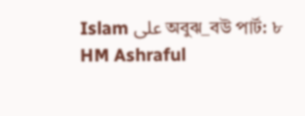Islam على অবুঝ_বউ পার্ট: ৮
HM Ashraful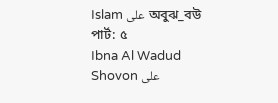Islam على অবুঝ_বউ পার্ট: ৫
Ibna Al Wadud Shovon على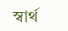স্বার্থ